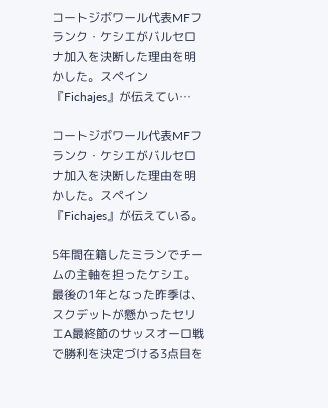コートジボワール代表MFフランク・ケシエがバルセロナ加入を決断した理由を明かした。スペイン『Fichajes』が伝えてい…

コートジボワール代表MFフランク・ケシエがバルセロナ加入を決断した理由を明かした。スペイン『Fichajes』が伝えている。

5年間在籍したミランでチームの主軸を担ったケシエ。最後の1年となった昨季は、スクデットが懸かったセリエA最終節のサッスオーロ戦で勝利を決定づける3点目を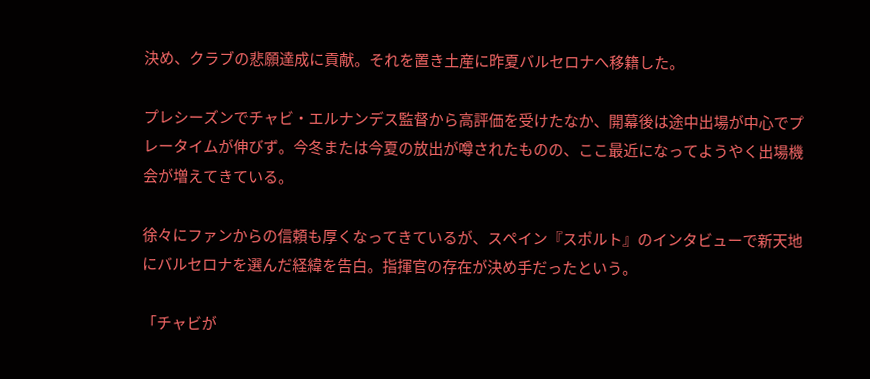決め、クラブの悲願達成に貢献。それを置き土産に昨夏バルセロナへ移籍した。

プレシーズンでチャビ・エルナンデス監督から高評価を受けたなか、開幕後は途中出場が中心でプレータイムが伸びず。今冬または今夏の放出が噂されたものの、ここ最近になってようやく出場機会が増えてきている。

徐々にファンからの信頼も厚くなってきているが、スペイン『スポルト』のインタビューで新天地にバルセロナを選んだ経緯を告白。指揮官の存在が決め手だったという。

「チャビが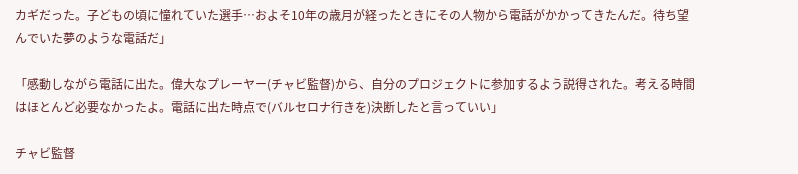カギだった。子どもの頃に憧れていた選手…およそ10年の歳月が経ったときにその人物から電話がかかってきたんだ。待ち望んでいた夢のような電話だ」

「感動しながら電話に出た。偉大なプレーヤー(チャビ監督)から、自分のプロジェクトに参加するよう説得された。考える時間はほとんど必要なかったよ。電話に出た時点で(バルセロナ行きを)決断したと言っていい」

チャビ監督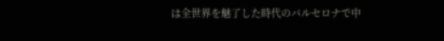は全世界を魅了した時代のバルセロナで中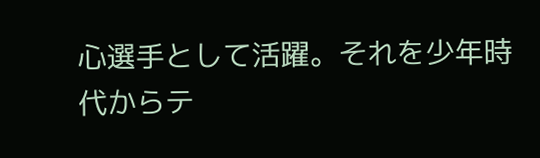心選手として活躍。それを少年時代からテ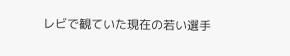レビで観ていた現在の若い選手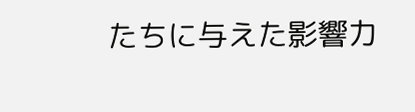たちに与えた影響力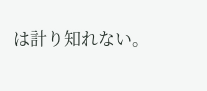は計り知れない。